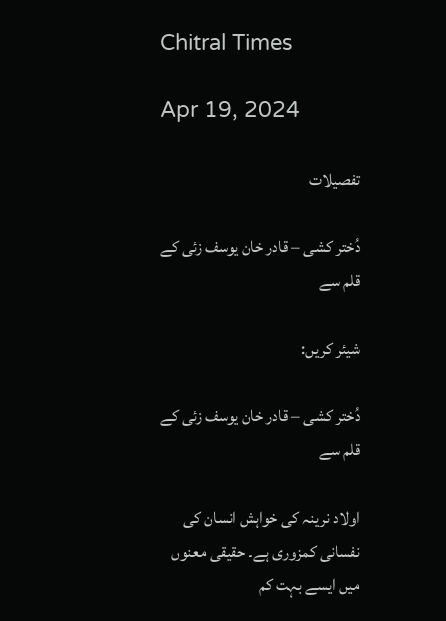Chitral Times

Apr 19, 2024

تفصيلات

دُختر کشی – قادر خان یوسف زئی کے قلم سے

شیئر کریں:

دُختر کشی – قادر خان یوسف زئی کے قلم سے

اولاد نرینہ کی خواہش انسان کی نفسانی کمزوری ہے۔ حقیقی معنوں میں ایسے بہت کم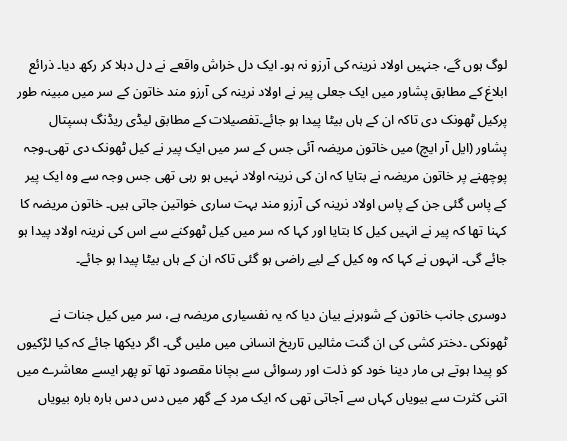لوگ ہوں گے، جنہیں اولاد نرینہ کی آرزو نہ ہو۔ ایک دل خراش واقعے نے دل دہلا کر رکھ دیا۔ ذرائع ابلاغ کے مطابق پشاور میں ایک جعلی پیر نے اولاد نرینہ کی آرزو مند خاتون کے سر میں مبینہ طور پرکیل ٹھونک دی تاکہ ان کے ہاں بیٹا پیدا ہو جائے۔تفصیلات کے مطابق لیڈی ریڈنگ ہسپتال پشاور (ایل آر ایچ) میں خاتون مریضہ آئی جس کے سر میں ایک پیر نے کیل ٹھونک دی تھی۔وجہ پوچھنے پر خاتون مریضہ نے بتایا کہ ان کی نرینہ اولاد نہیں ہو رہی تھی جس وجہ سے وہ ایک پیر کے پاس گئی جن کے پاس اولاد نرینہ کی آرزو مند بہت ساری خواتین جاتی ہیں۔ خاتون مریضہ کا کہنا تھا کہ پیر نے انہیں کیل کا بتایا اور کہا کہ سر میں کیل ٹھوکنے سے اس کی نرینہ اولاد پیدا ہو جائے گی۔ انہوں نے کہا کہ وہ کیل کے لیے راضی ہو گئی تاکہ ان کے ہاں بیٹا پیدا ہو جائے۔

دوسری جانب خاتون کے شوہرنے بیان دیا کہ یہ نفسیاری مریضہ ہے، سر میں کیل جنات نے ٹھونکی ۔دختر کشی کی ان گنت مثالیں تاریخ انسانی میں ملیں گی۔ اگر دیکھا جائے کہ کیا لڑکیوں کو پیدا ہوتے ہی مار دینا خود کو ذلت اور رسوائی سے بچانا مقصود تھا تو پھر ایسے معاشرے میں اتنی کثرت سے بیویاں کہاں سے آجاتی تھی کہ ایک مرد کے گھر میں دس دس بارہ بارہ بیویاں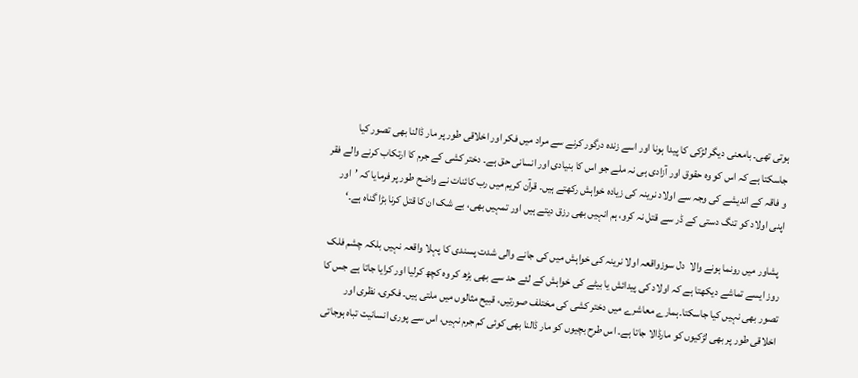ہوتی تھی۔ بامعنی دیگر لڑکی کا پیدا ہونا اور اسے زندہ درگور کرنے سے مراد میں فکر اور اخلاقی طور پر مار ڈالنا بھی تصور کیا جاسکتا ہے کہ اس کو وہ حقوق اور آزادی ہی نہ ملے جو اس کا بنیادی اور انسانی حق ہے۔ دختر کشی کے جرم کا ارتکاب کرنے والے فقر و فاقہ کے اندیشے کی وجہ سے اولاد نرینہ کی زیادہ خواہش رکھتے ہیں۔ قرآن کریم میں رب کائنات نے واضح طور پر فرمایا کہ ’اور اپنی اولاد کو تنگ دستی کے ڈر سے قتل نہ کرو، ہم انہیں بھی رزق دیتے ہیں اور تمہیں بھی، بے شک ان کا قتل کرنا بڑا گناہ ہے۔‘

 پشاور میں رونما ہونے والا  دل سوزواقعہ اولا نرینہ کی خواہش میں کی جانے والی شدت پسندی کا پہلا واقعہ نہیں بلکہ چشم فلک روز ایسے تماشے دیکھتا ہے کہ اولاد کی پیدائش یا بیٹے کی خواہش کے لئے حد سے بھی بڑھ کر وہ کچھ کرلیا اور کرایا جاتا ہے جس کا تصور بھی نہیں کیا جاسکتا۔ہمارے معاشرے میں دختر کشی کی مختلف صورتیں، قبیح مثالوں میں ملتی ہیں۔ فکری، نظری اور اخلاقی طور پر بھی لڑکیوں کو مارڈالا جاتا ہے۔ اس طرح بچیوں کو مار ڈالنا بھی کوئی کم جرم نہیں، اس سے پوری انسانیت تباہ ہوجاتی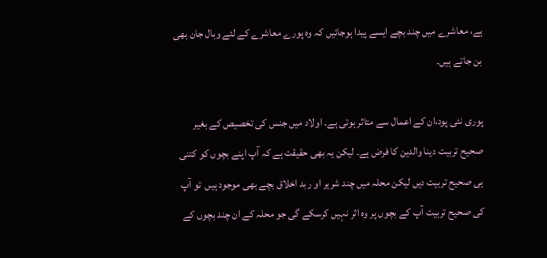ہے، معاشرے میں چند بچے ایسے پیدا ہوجائیں کہ وہ پورے معاشرے کے لئے وبال جان بھی بن جاتے ہیں۔

پوری نئی پود،ان کے اعمال سے متاثر ہوتی ہے۔ اولاد میں جنس کی تخصیص کے بغیر صحیح تربیت دینا والدین کا فرض ہے۔ لیکن یہ بھی حقیقت ہے کہ آپ اپنے بچوں کو کتنی ہی صحیح تربیت دیں لیکن محلہ میں چند شریر او ر بد اخلاق بچے بھی موجود ہیں  تو آپ کی صحیح تربیت آپ کے بچوں پر وہ اثر نہیں کرسکے گی جو محلہ کے ان چند بچوں کے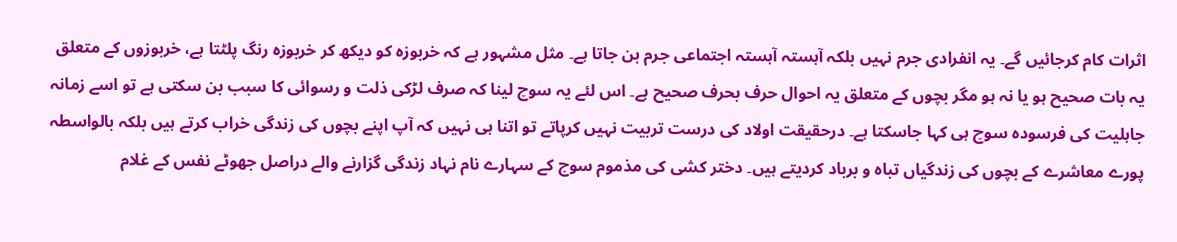اثرات کام کرجائیں گے۔ یہ انفرادی جرم نہیں بلکہ آہستہ آہستہ اجتماعی جرم بن جاتا ہے۔ مثل مشہور ہے کہ خربوزہ کو دیکھ کر خربوزہ رنگ پلٹتا ہے، خربوزوں کے متعلق یہ بات صحیح ہو یا نہ ہو مگر بچوں کے متعلق یہ احوال حرف بحرف صحیح ہے۔ اس لئے یہ سوچ لینا کہ صرف لڑکی ذلت و رسوائی کا سبب بن سکتی ہے تو اسے زمانہ جاہلیت کی فرسودہ سوچ ہی کہا جاسکتا ہے۔ درحقیقت اولاد کی درست تربیت نہیں کرپاتے تو اتنا ہی نہیں کہ آپ اپنے بچوں کی زندگی خراب کرتے ہیں بلکہ بالواسطہ پورے معاشرے کے بچوں کی زندگیاں تباہ و برباد کردیتے ہیں۔ دختر کشی کی مذموم سوچ کے سہارے نام نہاد زندگی گزارنے والے دراصل جھوٹے نفس کے غلام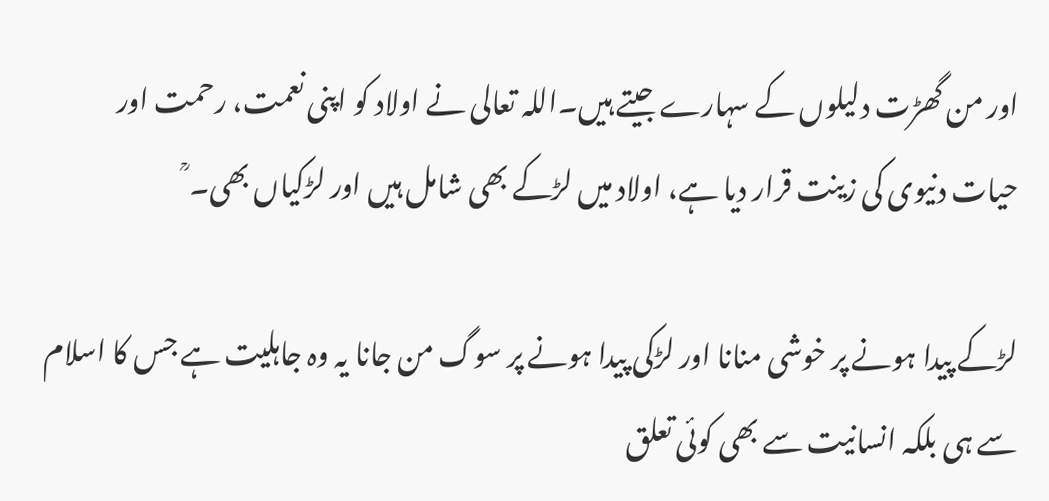اور من گھڑت دلیلوں کے سہارے جیتے ہیں۔اللہ تعالی نے اولاد کو اپنی نعمت، رحمت اور حیات دنیوی کی زینت قرار دیا ہے، اولاد میں لڑکے بھی شامل ہیں اور لڑکیاں بھی۔ ؒ

لڑکے پیدا ہونے پر خوشی منانا اور لڑکی پیدا ہونے پر سوگ من جانا یہ وہ جاہلیت ہے جس کا اسلام سے ہی بلکہ انسانیت سے بھی کوئی تعلق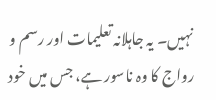نہیں۔ یہ جاہلانہ تعلیمات اور رسم و رواج کا وہ ناسور ہے، جس میں خود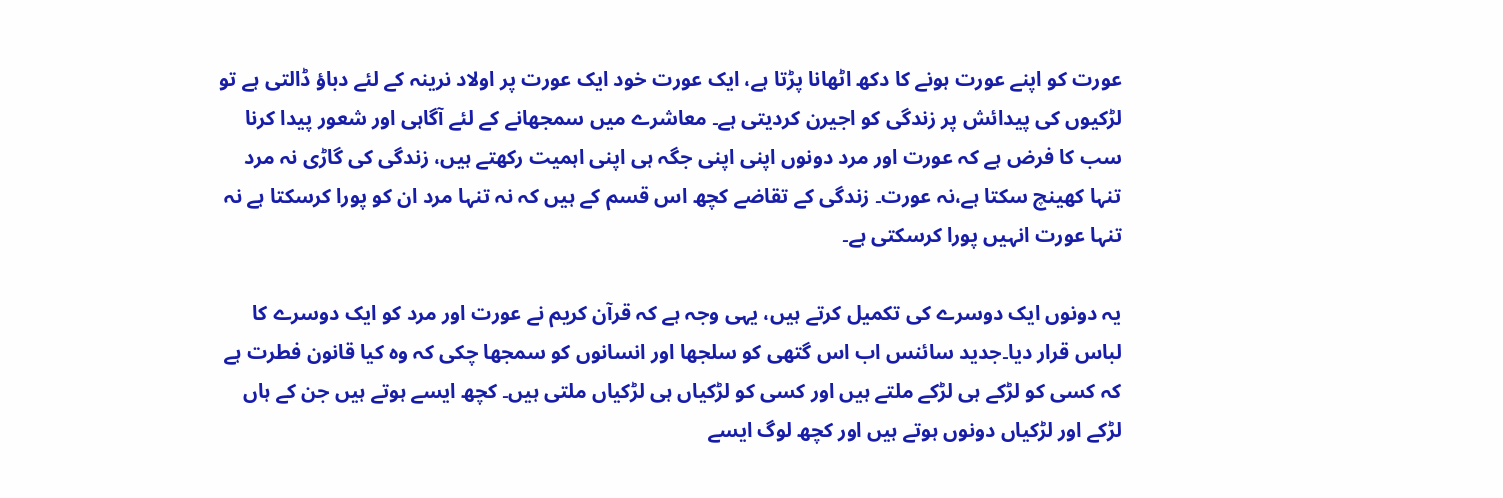عورت کو اپنے عورت ہونے کا دکھ اٹھانا پڑتا ہے، ایک عورت خود ایک عورت پر اولاد نرینہ کے لئے دباؤ ڈالتی ہے تو لڑکیوں کی پیدائش پر زندگی کو اجیرن کردیتی ہے۔ معاشرے میں سمجھانے کے لئے آگاہی اور شعور پیدا کرنا سب کا فرض ہے کہ عورت اور مرد دونوں اپنی اپنی جگہ ہی اپنی اہمیت رکھتے ہیں، زندگی کی گاڑی نہ مرد تنہا کھینچ سکتا ہے،نہ عورت۔ زندگی کے تقاضے کچھ اس قسم کے ہیں کہ نہ تنہا مرد ان کو پورا کرسکتا ہے نہ تنہا عورت انہیں پورا کرسکتی ہے۔

یہ دونوں ایک دوسرے کی تکمیل کرتے ہیں، یہی وجہ ہے کہ قرآن کریم نے عورت اور مرد کو ایک دوسرے کا لباس قرار دیا۔جدید سائنس اب اس گتھی کو سلجھا اور انسانوں کو سمجھا چکی کہ وہ کیا قانون فطرت ہے کہ کسی کو لڑکے ہی لڑکے ملتے ہیں اور کسی کو لڑکیاں ہی لڑکیاں ملتی ہیں۔ کچھ ایسے ہوتے ہیں جن کے ہاں لڑکے اور لڑکیاں دونوں ہوتے ہیں اور کچھ لوگ ایسے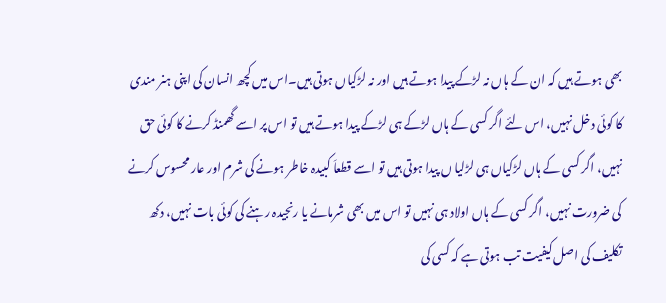بھی ہوتے ہیں کہ ان کے ہاں نہ لڑکے پیدا ہوتے ہیں اور نہ لڑکیاں ہوتی ہیں۔اس میں کچھ انسان کی اپنی ہنر مندی کا کوئی دخل نہیں، اس لئے اگر کسی کے ہاں لڑکے ہی لڑکے پیدا ہوتے ہیں تو اس پر اسے گھمنڈ کرنے کا کوئی حق نہیں، اگر کسی کے ہاں لڑکیاں ہی لڑلیا ں پیدا ہوتی ہیں تو اسے قطعاَ کبیدہ خاطر ہونے کی شرم اور عار محسوس کرنے کی ضرورت نہیں، اگر کسی کے ہاں اولاد ہی نہیں تو اس میں بھی شرمانے یا رنجیدہ رہنے کی کوئی بات نہیں، دکھ تکلیف کی اصل کیفیت تب ہوتی ہے کہ کسی کی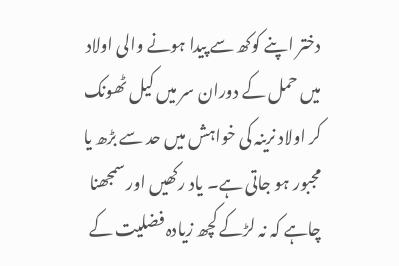دختر اپنے کوکھ سے پیدا ہونے والی اولاد میں حمل کے دوران سر میں کیل ٹھونک کر اولاد نرینہ کی خواہش میں حد سے بڑھ یا مجبور ہو جاتی ہے۔ یاد رکھیں اور سمجھنا چاہے کہ نہ لڑکے کچھ زیادہ فضلیت کے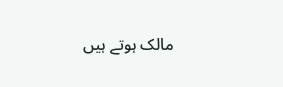مالک ہوتے ہیں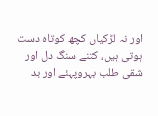اور نہ لڑکیاں کچھ کوتاہ دست ہوتی ہیں، کتنے سنگ دل اور شقی طلب بہروپہئے اور بد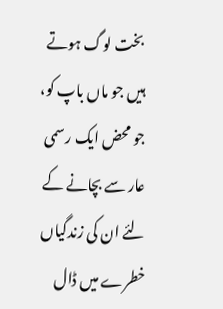بخت لوگ ہوتے ہیں جو ماں باپ کو، جو محض ایک رسمی عار سے بچانے کے لئے ان کی زندگیاں خطرے میں ڈال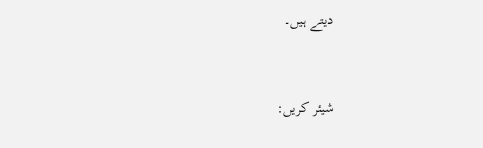دیتے ہیں۔


شیئر کریں: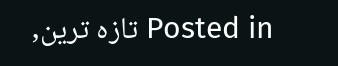Posted in تازہ ترین,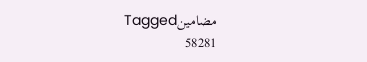مضامینTagged
58281